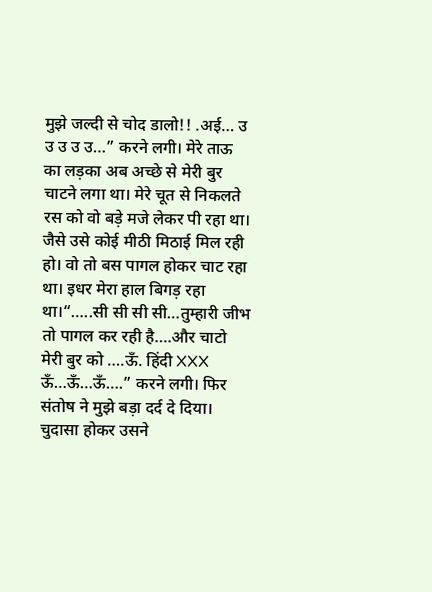मुझे जल्दी से चोद डालो!! .अई… उ उ उ उ उ…” करने लगी। मेरे ताऊ का लड़का अब अच्छे से मेरी बुर चाटने लगा था। मेरे चूत से निकलते रस को वो बड़े मजे लेकर पी रहा था। जैसे उसे कोई मीठी मिठाई मिल रही हो। वो तो बस पागल होकर चाट रहा था। इधर मेरा हाल बिगड़ रहा था।“…..सी सी सी सी…तुम्हारी जीभ तो पागल कर रही है….और चाटो मेरी बुर को ….ऊँ. हिंदी XXX ऊँ…ऊँ…ऊँ….” करने लगी। फिर संतोष ने मुझे बड़ा दर्द दे दिया। चुदासा होकर उसने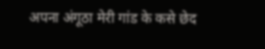अपना अंगूठा मेरी गांड के कसे छेद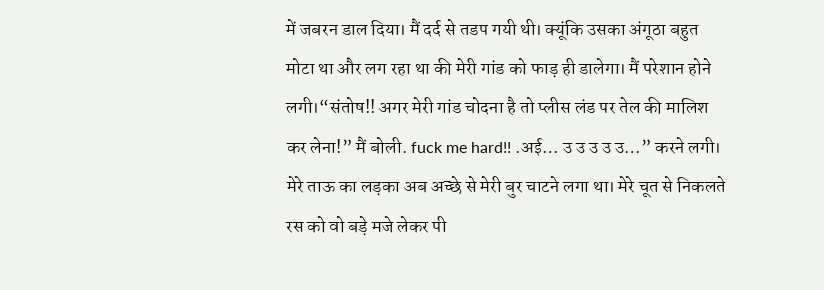में जबरन डाल दिया। मैं दर्द से तडप गयी थी। क्यूंकि उसका अंगूठा बहुत मोटा था और लग रहा था की मेरी गांड को फाड़ ही डालेगा। मैं परेशान होने लगी।“संतोष!! अगर मेरी गांड चोदना है तो प्लीस लंड पर तेल की मालिश कर लेना!” मैं बोली. fuck me hard!! .अई… उ उ उ उ उ…” करने लगी। मेरे ताऊ का लड़का अब अच्छे से मेरी बुर चाटने लगा था। मेरे चूत से निकलते रस को वो बड़े मजे लेकर पी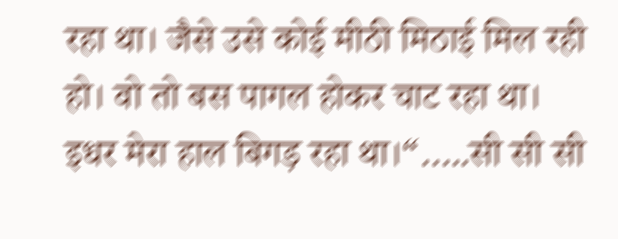रहा था। जैसे उसे कोई मीठी मिठाई मिल रही हो। वो तो बस पागल होकर चाट रहा था। इधर मेरा हाल बिगड़ रहा था।“…..सी सी सी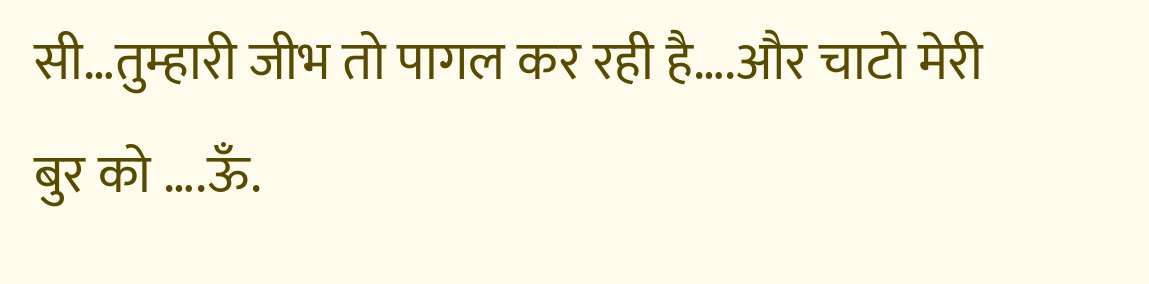सी…तुम्हारी जीभ तो पागल कर रही है….और चाटो मेरी बुर को ….ऊँ.